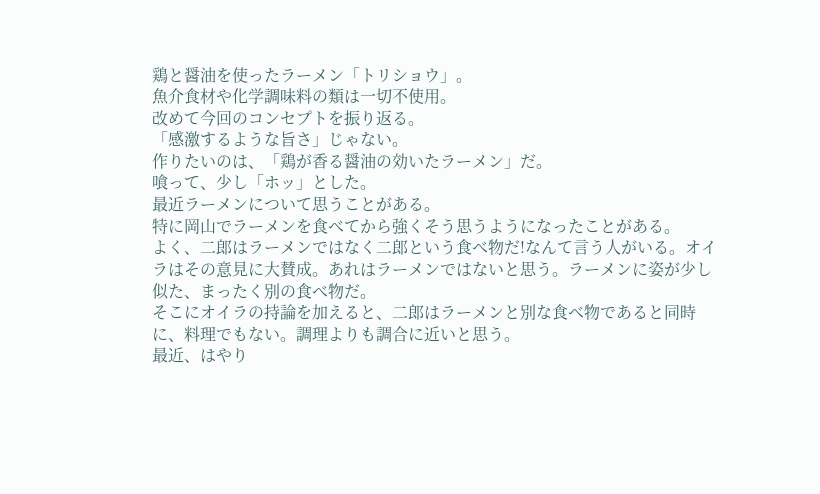鶏と醤油を使ったラーメン「トリショウ」。
魚介食材や化学調味料の類は一切不使用。
改めて今回のコンセプトを振り返る。
「感激するような旨さ」じゃない。
作りたいのは、「鶏が香る醤油の効いたラーメン」だ。
喰って、少し「ホッ」とした。
最近ラーメンについて思うことがある。
特に岡山でラーメンを食べてから強くそう思うようになったことがある。
よく、二郎はラーメンではなく二郎という食べ物だ!なんて言う人がいる。オイラはその意見に大賛成。あれはラーメンではないと思う。ラーメンに姿が少し似た、まったく別の食べ物だ。
そこにオイラの持論を加えると、二郎はラーメンと別な食べ物であると同時に、料理でもない。調理よりも調合に近いと思う。
最近、はやり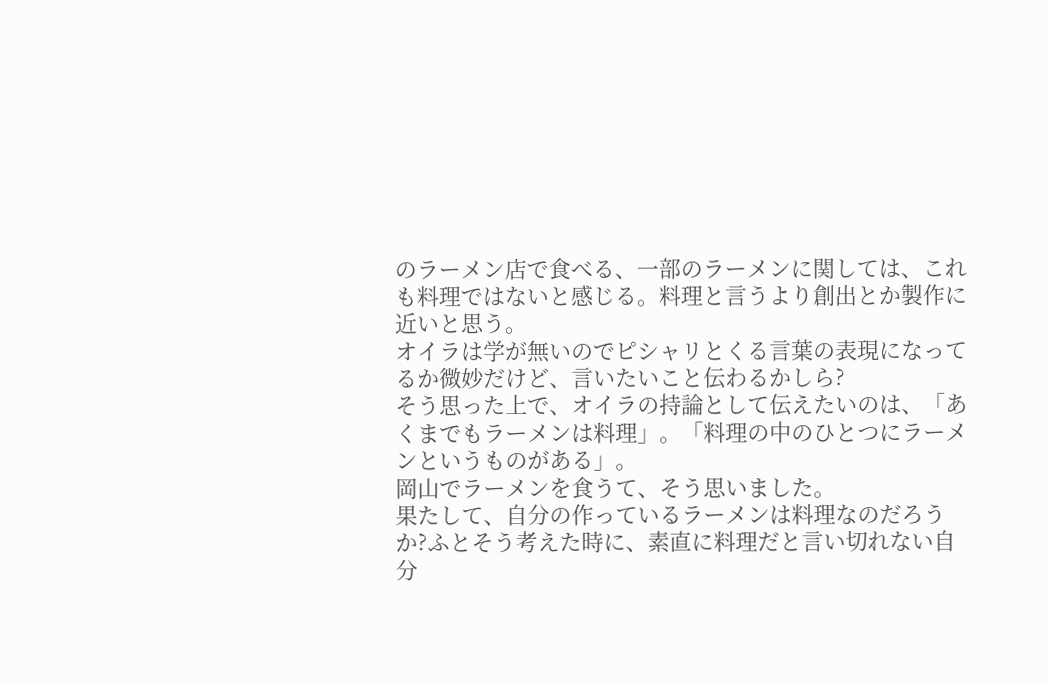のラーメン店で食べる、一部のラーメンに関しては、これも料理ではないと感じる。料理と言うより創出とか製作に近いと思う。
オイラは学が無いのでピシャリとくる言葉の表現になってるか微妙だけど、言いたいこと伝わるかしら?
そう思った上で、オイラの持論として伝えたいのは、「あくまでもラーメンは料理」。「料理の中のひとつにラーメンというものがある」。
岡山でラーメンを食うて、そう思いました。
果たして、自分の作っているラーメンは料理なのだろうか?ふとそう考えた時に、素直に料理だと言い切れない自分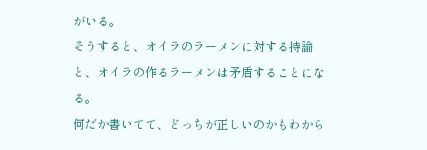がいる。
そうすると、オイラのラーメンに対する持論と、オイラの作るラーメンは矛盾することになる。
何だか書いてて、どっちが正しいのかもわから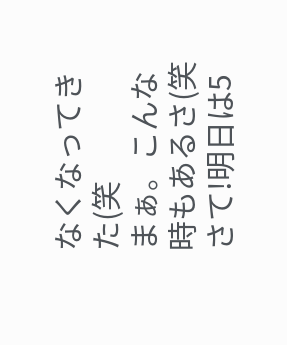なくなってきた(笑
まぁ。こんな時もあるさ(笑
さて!明日は5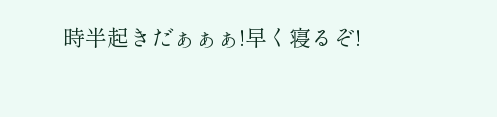時半起きだぁぁぁ!早く寝るぞ!